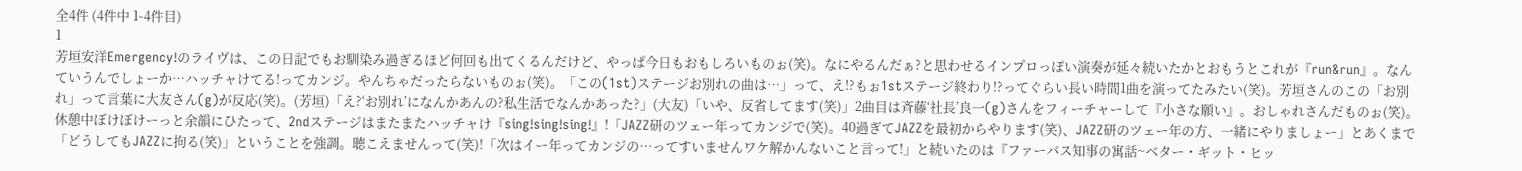全4件 (4件中 1-4件目)
1
芳垣安洋Emergency!のライヴは、この日記でもお馴染み過ぎるほど何回も出てくるんだけど、やっぱ今日もおもしろいものぉ(笑)。なにやるんだぁ?と思わせるインプロっぽい演奏が延々続いたかとおもうとこれが『run&run』。なんていうんでしょーか…ハッチャけてる!ってカンジ。やんちゃだったらないものぉ(笑)。「この(1st)ステージお別れの曲は…」って、え!?もぉ1stステージ終わり!?ってぐらい長い時間1曲を演ってたみたい(笑)。芳垣さんのこの「お別れ」って言葉に大友さん(g)が反応(笑)。(芳垣)「え?‘お別れ’になんかあんの?私生活でなんかあった?」(大友)「いや、反省してます(笑)」2曲目は斉藤‘社長’良一(g)さんをフィーチャーして『小さな願い』。おしゃれさんだものぉ(笑)。休憩中ぼけぼけーっと余韻にひたって、2ndステージはまたまたハッチャけ『sing!sing!sing!』!「JAZZ研のツェー年ってカンジで(笑)。40過ぎてJAZZを最初からやります(笑)、JAZZ研のツェー年の方、一緒にやりましょー」とあくまで「どうしてもJAZZに拘る(笑)」ということを強調。聴こえませんって(笑)!「次はイー年ってカンジの…ってすいませんワケ解かんないこと言って!」と続いたのは『ファーバス知事の寓話~ベター・ギット・ヒッ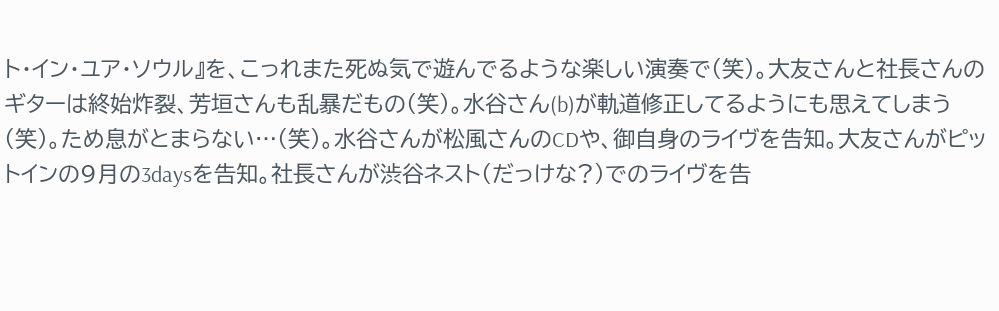ト・イン・ユア・ソウル』を、こっれまた死ぬ気で遊んでるような楽しい演奏で(笑)。大友さんと社長さんのギターは終始炸裂、芳垣さんも乱暴だもの(笑)。水谷さん(b)が軌道修正してるようにも思えてしまう(笑)。ため息がとまらない…(笑)。水谷さんが松風さんのCDや、御自身のライヴを告知。大友さんがピットインの9月の3daysを告知。社長さんが渋谷ネスト(だっけな?)でのライヴを告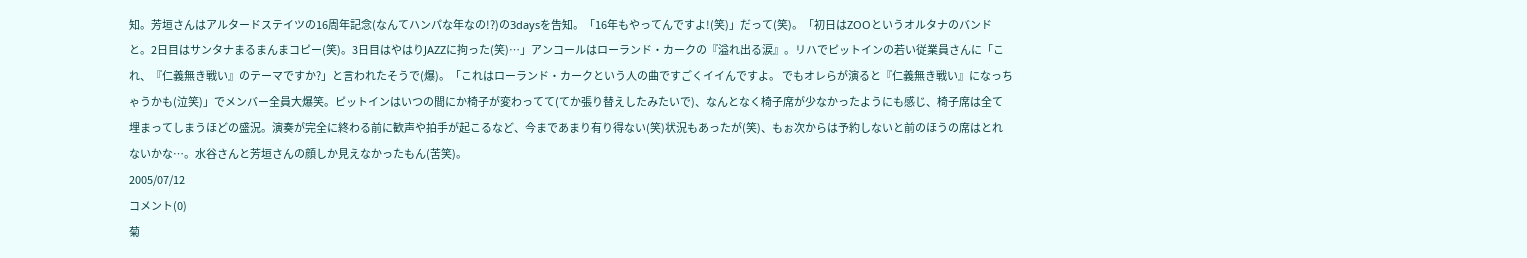知。芳垣さんはアルタードステイツの16周年記念(なんてハンパな年なの!?)の3daysを告知。「16年もやってんですよ!(笑)」だって(笑)。「初日はZOOというオルタナのバンドと。2日目はサンタナまるまんまコピー(笑)。3日目はやはりJAZZに拘った(笑)…」アンコールはローランド・カークの『溢れ出る涙』。リハでピットインの若い従業員さんに「これ、『仁義無き戦い』のテーマですか?」と言われたそうで(爆)。「これはローランド・カークという人の曲ですごくイイんですよ。 でもオレらが演ると『仁義無き戦い』になっちゃうかも(泣笑)」でメンバー全員大爆笑。ピットインはいつの間にか椅子が変わってて(てか張り替えしたみたいで)、なんとなく椅子席が少なかったようにも感じ、椅子席は全て埋まってしまうほどの盛況。演奏が完全に終わる前に歓声や拍手が起こるなど、今まであまり有り得ない(笑)状況もあったが(笑)、もぉ次からは予約しないと前のほうの席はとれないかな…。水谷さんと芳垣さんの顔しか見えなかったもん(苦笑)。
2005/07/12
コメント(0)
菊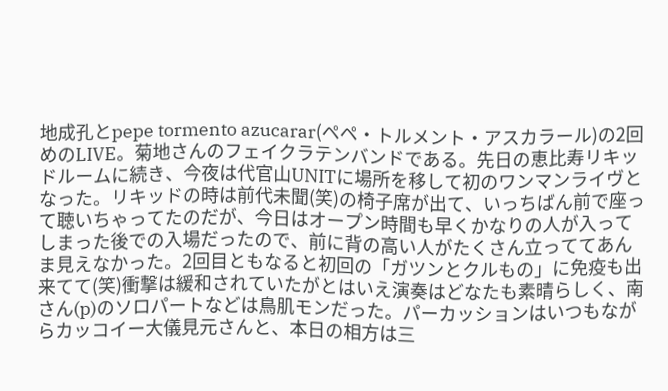地成孔とpepe tormento azucarar(ペペ・トルメント・アスカラール)の2回めのLIVE。菊地さんのフェイクラテンバンドである。先日の恵比寿リキッドルームに続き、今夜は代官山UNITに場所を移して初のワンマンライヴとなった。リキッドの時は前代未聞(笑)の椅子席が出て、いっちばん前で座って聴いちゃってたのだが、今日はオープン時間も早くかなりの人が入ってしまった後での入場だったので、前に背の高い人がたくさん立っててあんま見えなかった。2回目ともなると初回の「ガツンとクルもの」に免疫も出来てて(笑)衝撃は緩和されていたがとはいえ演奏はどなたも素晴らしく、南さん(p)のソロパートなどは鳥肌モンだった。パーカッションはいつもながらカッコイー大儀見元さんと、本日の相方は三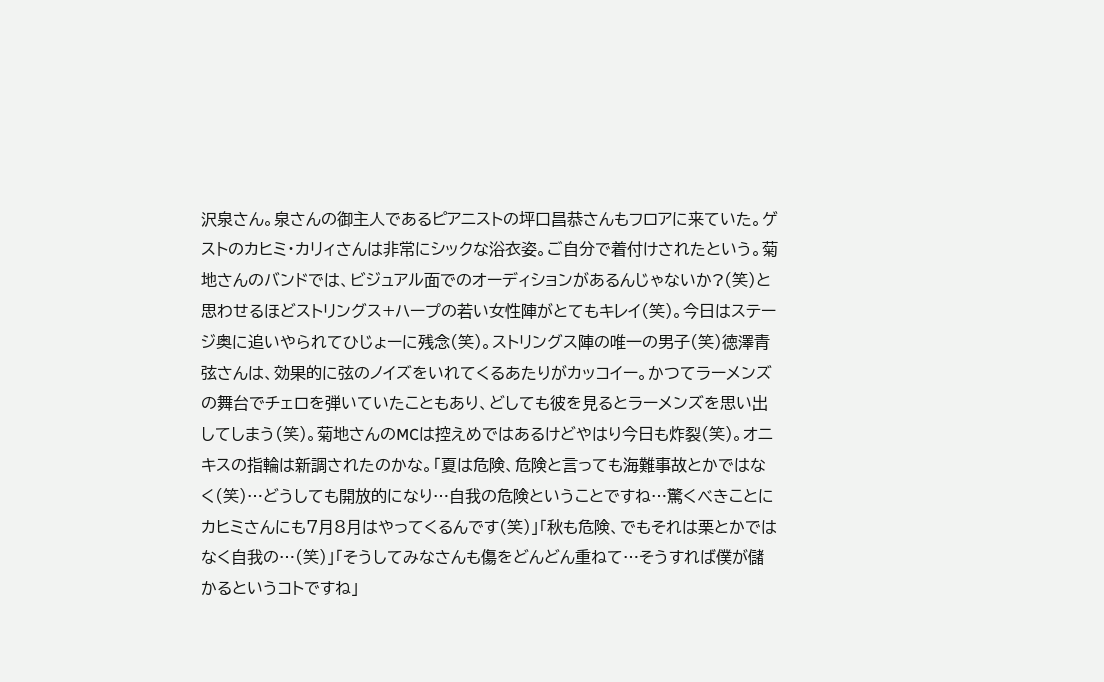沢泉さん。泉さんの御主人であるピアニストの坪口昌恭さんもフロアに来ていた。ゲストのカヒミ・カリィさんは非常にシックな浴衣姿。ご自分で着付けされたという。菊地さんのバンドでは、ビジュアル面でのオーディションがあるんじゃないか?(笑)と思わせるほどストリングス+ハープの若い女性陣がとてもキレイ(笑)。今日はステージ奥に追いやられてひじょーに残念(笑)。ストリングス陣の唯一の男子(笑)徳澤青弦さんは、効果的に弦のノイズをいれてくるあたりがカッコイー。かつてラーメンズの舞台でチェロを弾いていたこともあり、どしても彼を見るとラーメンズを思い出してしまう(笑)。菊地さんのMCは控えめではあるけどやはり今日も炸裂(笑)。オニキスの指輪は新調されたのかな。「夏は危険、危険と言っても海難事故とかではなく(笑)…どうしても開放的になり…自我の危険ということですね…驚くべきことにカヒミさんにも7月8月はやってくるんです(笑)」「秋も危険、でもそれは栗とかではなく自我の…(笑)」「そうしてみなさんも傷をどんどん重ねて…そうすれば僕が儲かるというコトですね」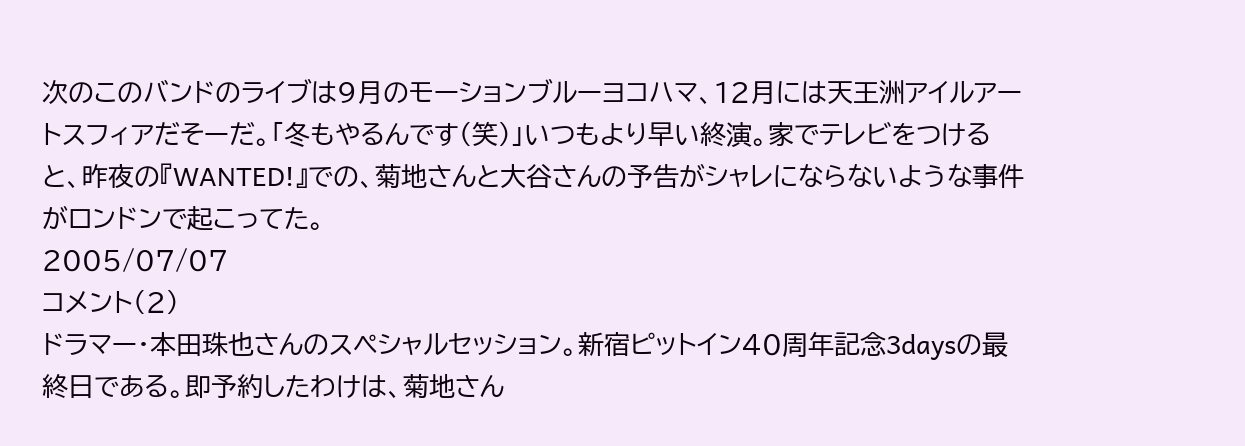次のこのバンドのライブは9月のモーションブルーヨコハマ、12月には天王洲アイルアートスフィアだそーだ。「冬もやるんです(笑)」いつもより早い終演。家でテレビをつけると、昨夜の『WANTED!』での、菊地さんと大谷さんの予告がシャレにならないような事件がロンドンで起こってた。
2005/07/07
コメント(2)
ドラマー・本田珠也さんのスペシャルセッション。新宿ピットイン40周年記念3daysの最終日である。即予約したわけは、菊地さん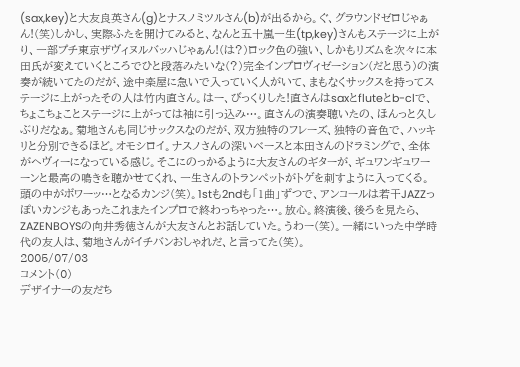(sax,key)と大友良英さん(g)とナスノミツルさん(b)が出るから。ぐ、グラウンドゼロじゃぁん!(笑)しかし、実際ふたを開けてみると、なんと五十嵐一生(tp,key)さんもステージに上がり、一部プチ東京ザヴィヌルバッハじゃぁん!(は?)ロック色の強い、しかもリズムを次々に本田氏が変えていくところでひと段落みたいな(?)完全インプロヴィゼーション(だと思う)の演奏が続いてたのだが、途中楽屋に急いで入っていく人がいて、まもなくサックスを持ってステージに上がったその人は竹内直さん。はー、びっくりした!直さんはsaxとfluteとb-clで、ちょこちょことステージに上がっては袖に引っ込み…。直さんの演奏聴いたの、ほんっと久しぶりだなぁ。菊地さんも同じサックスなのだが、双方独特のフレーズ、独特の音色で、ハッキリと分別できるほど。オモシロイ。ナスノさんの深いベースと本田さんのドラミングで、全体がヘヴィーになっている感じ。そこにのっかるように大友さんのギターが、ギュワンギュワーーンと最高の鳴きを聴かせてくれ、一生さんのトランペットがトゲを刺すように入ってくる。頭の中がボワーッ…となるカンジ(笑)。1stも2ndも「1曲」ずつで、アンコールは若干JAZZっぽいカンジもあったこれまたインプロで終わっちゃった…。放心。終演後、後ろを見たら、ZAZENBOYSの向井秀徳さんが大友さんとお話していた。うわー(笑)。一緒にいった中学時代の友人は、菊地さんがイチバンおしゃれだ、と言ってた(笑)。
2005/07/03
コメント(0)
デザイナーの友だち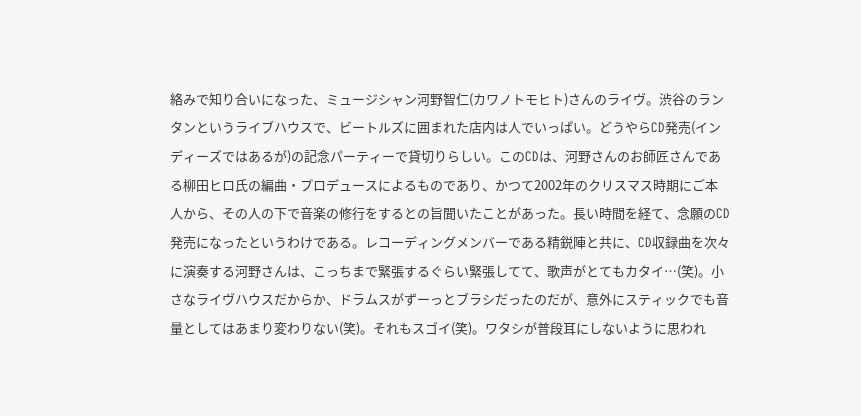絡みで知り合いになった、ミュージシャン河野智仁(カワノトモヒト)さんのライヴ。渋谷のランタンというライブハウスで、ビートルズに囲まれた店内は人でいっぱい。どうやらCD発売(インディーズではあるが)の記念パーティーで貸切りらしい。このCDは、河野さんのお師匠さんである柳田ヒロ氏の編曲・プロデュースによるものであり、かつて2002年のクリスマス時期にご本人から、その人の下で音楽の修行をするとの旨聞いたことがあった。長い時間を経て、念願のCD発売になったというわけである。レコーディングメンバーである精鋭陣と共に、CD収録曲を次々に演奏する河野さんは、こっちまで緊張するぐらい緊張してて、歌声がとてもカタイ…(笑)。小さなライヴハウスだからか、ドラムスがずーっとブラシだったのだが、意外にスティックでも音量としてはあまり変わりない(笑)。それもスゴイ(笑)。ワタシが普段耳にしないように思われ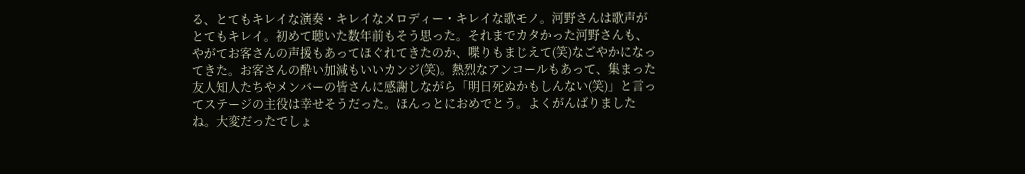る、とてもキレイな演奏・キレイなメロディー・キレイな歌モノ。河野さんは歌声がとてもキレイ。初めて聴いた数年前もそう思った。それまでカタかった河野さんも、やがてお客さんの声援もあってほぐれてきたのか、喋りもまじえて(笑)なごやかになってきた。お客さんの酔い加減もいいカンジ(笑)。熱烈なアンコールもあって、集まった友人知人たちやメンバーの皆さんに感謝しながら「明日死ぬかもしんない(笑)」と言ってステージの主役は幸せそうだった。ほんっとにおめでとう。よくがんばりましたね。大変だったでしょ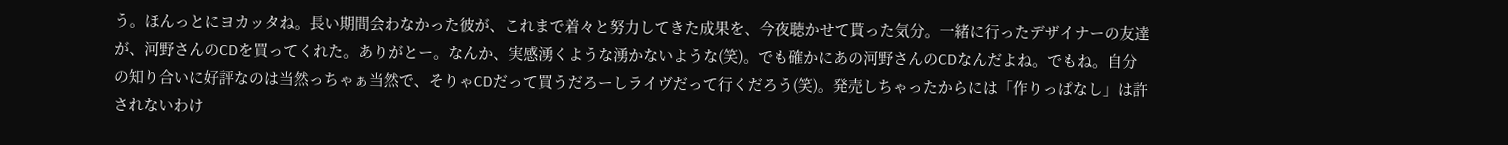う。ほんっとにヨカッタね。長い期間会わなかった彼が、これまで着々と努力してきた成果を、今夜聴かせて貰った気分。一緒に行ったデザイナーの友達が、河野さんのCDを買ってくれた。ありがとー。なんか、実感湧くような湧かないような(笑)。でも確かにあの河野さんのCDなんだよね。でもね。自分の知り合いに好評なのは当然っちゃぁ当然で、そりゃCDだって買うだろーしライヴだって行くだろう(笑)。発売しちゃったからには「作りっぱなし」は許されないわけ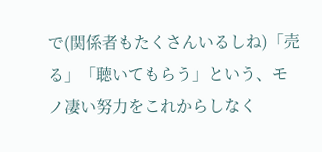で(関係者もたくさんいるしね)「売る」「聴いてもらう」という、モノ凄い努力をこれからしなく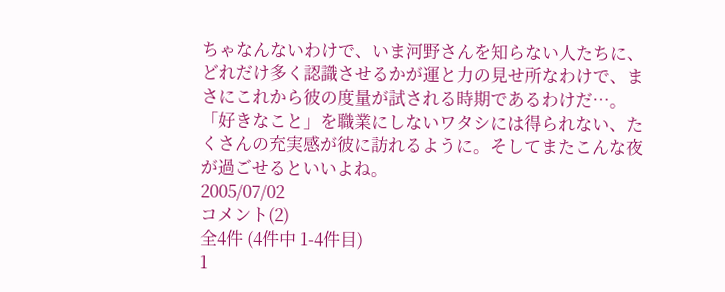ちゃなんないわけで、いま河野さんを知らない人たちに、どれだけ多く認識させるかが運と力の見せ所なわけで、まさにこれから彼の度量が試される時期であるわけだ…。「好きなこと」を職業にしないワタシには得られない、たくさんの充実感が彼に訪れるように。そしてまたこんな夜が過ごせるといいよね。
2005/07/02
コメント(2)
全4件 (4件中 1-4件目)
1